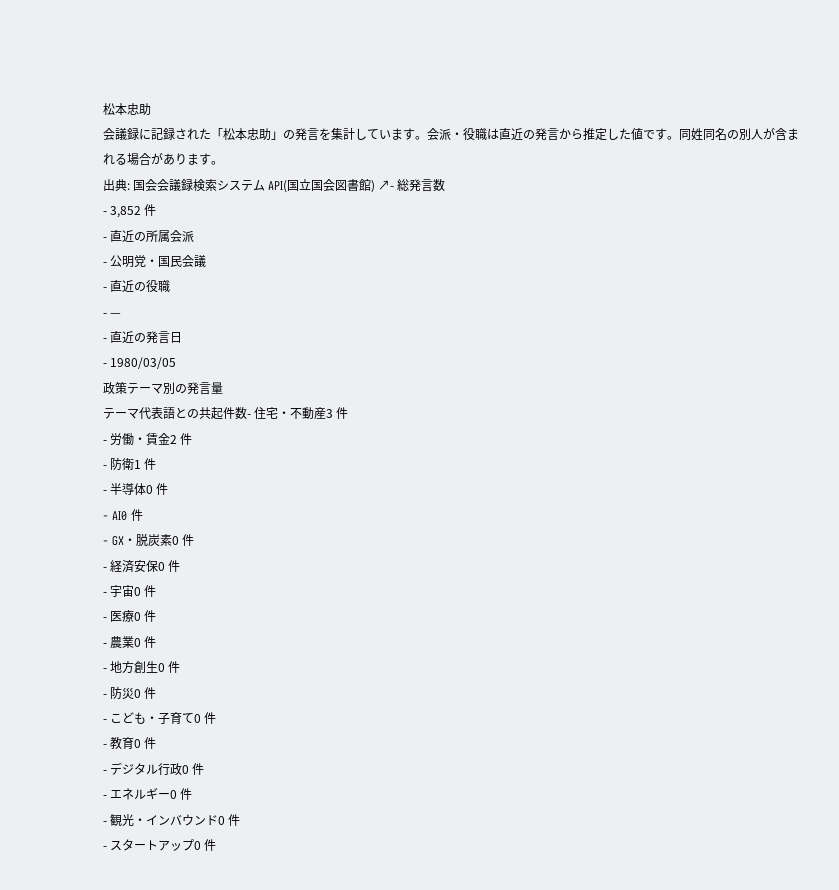松本忠助
会議録に記録された「松本忠助」の発言を集計しています。会派・役職は直近の発言から推定した値です。同姓同名の別人が含まれる場合があります。
出典: 国会会議録検索システム API(国立国会図書館) ↗- 総発言数
- 3,852 件
- 直近の所属会派
- 公明党・国民会議
- 直近の役職
- —
- 直近の発言日
- 1980/03/05
政策テーマ別の発言量
テーマ代表語との共起件数- 住宅・不動産3 件
- 労働・賃金2 件
- 防衛1 件
- 半導体0 件
- AI0 件
- GX・脱炭素0 件
- 経済安保0 件
- 宇宙0 件
- 医療0 件
- 農業0 件
- 地方創生0 件
- 防災0 件
- こども・子育て0 件
- 教育0 件
- デジタル行政0 件
- エネルギー0 件
- 観光・インバウンド0 件
- スタートアップ0 件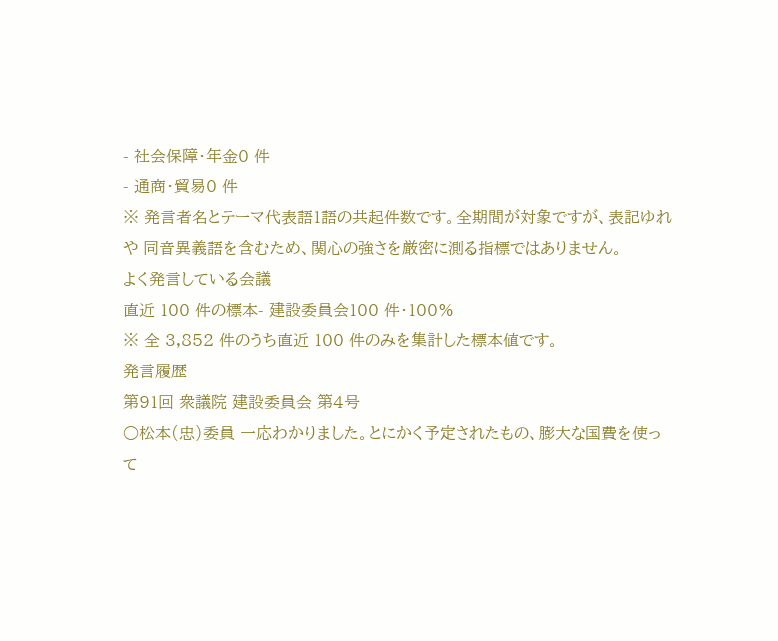- 社会保障・年金0 件
- 通商・貿易0 件
※ 発言者名とテーマ代表語1語の共起件数です。全期間が対象ですが、表記ゆれや 同音異義語を含むため、関心の強さを厳密に測る指標ではありません。
よく発言している会議
直近 100 件の標本- 建設委員会100 件・100%
※ 全 3,852 件のうち直近 100 件のみを集計した標本値です。
発言履歴
第91回 衆議院 建設委員会 第4号
○松本(忠)委員 一応わかりました。とにかく予定されたもの、膨大な国費を使って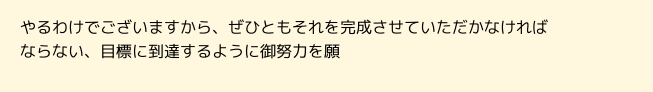やるわけでございますから、ぜひともそれを完成させていただかなければならない、目標に到達するように御努力を願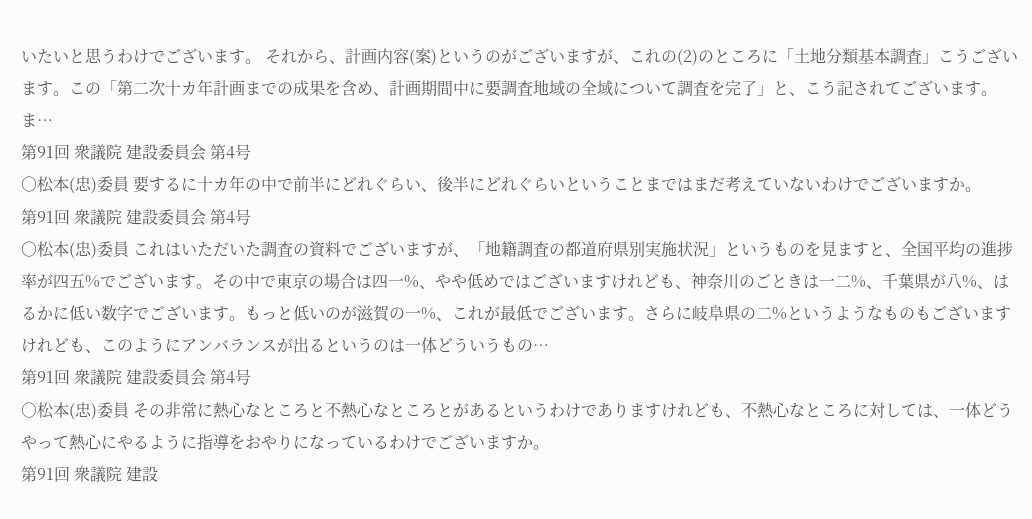いたいと思うわけでございます。 それから、計画内容(案)というのがございますが、これの(2)のところに「土地分類基本調査」こうございます。この「第二次十カ年計画までの成果を含め、計画期間中に要調査地域の全域について調査を完了」と、こう記されてございます。ま…
第91回 衆議院 建設委員会 第4号
○松本(忠)委員 要するに十カ年の中で前半にどれぐらい、後半にどれぐらいということまではまだ考えていないわけでございますか。
第91回 衆議院 建設委員会 第4号
○松本(忠)委員 これはいただいた調査の資料でございますが、「地籍調査の都道府県別実施状況」というものを見ますと、全国平均の進捗率が四五%でございます。その中で東京の場合は四一%、やや低めではございますけれども、神奈川のごときは一二%、千葉県が八%、はるかに低い数字でございます。もっと低いのが滋賀の一%、これが最低でございます。さらに岐阜県の二%というようなものもございますけれども、このようにアンバランスが出るというのは一体どういうもの…
第91回 衆議院 建設委員会 第4号
○松本(忠)委員 その非常に熱心なところと不熱心なところとがあるというわけでありますけれども、不熱心なところに対しては、一体どうやって熱心にやるように指導をおやりになっているわけでございますか。
第91回 衆議院 建設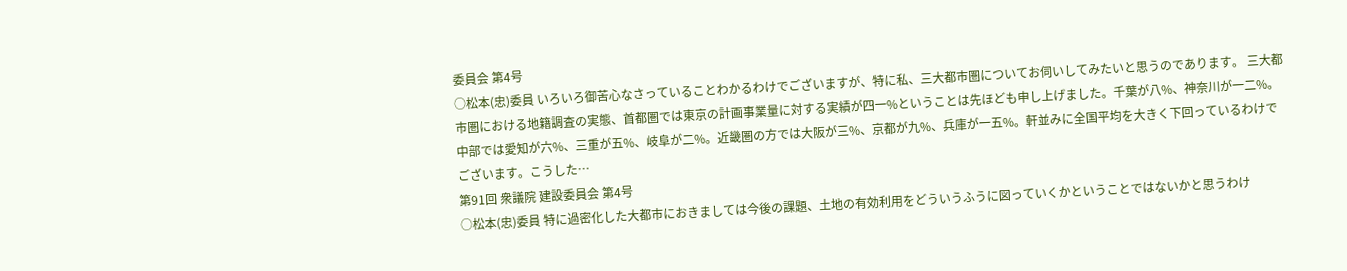委員会 第4号
○松本(忠)委員 いろいろ御苦心なさっていることわかるわけでございますが、特に私、三大都市圏についてお伺いしてみたいと思うのであります。 三大都市圏における地籍調査の実態、首都圏では東京の計画事業量に対する実績が四一%ということは先ほども申し上げました。千葉が八%、神奈川が一二%。中部では愛知が六%、三重が五%、岐阜が二%。近畿圏の方では大阪が三%、京都が九%、兵庫が一五%。軒並みに全国平均を大きく下回っているわけでございます。こうした…
第91回 衆議院 建設委員会 第4号
○松本(忠)委員 特に過密化した大都市におきましては今後の課題、土地の有効利用をどういうふうに図っていくかということではないかと思うわけ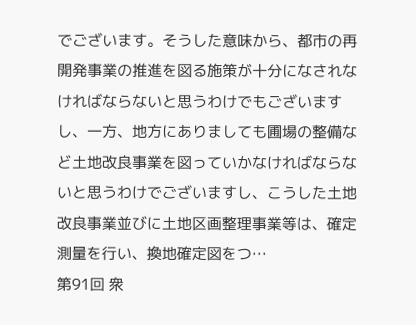でございます。そうした意味から、都市の再開発事業の推進を図る施策が十分になされなければならないと思うわけでもございますし、一方、地方にありましても圃場の整備など土地改良事業を図っていかなければならないと思うわけでございますし、こうした土地改良事業並びに土地区画整理事業等は、確定測量を行い、換地確定図をつ…
第91回 衆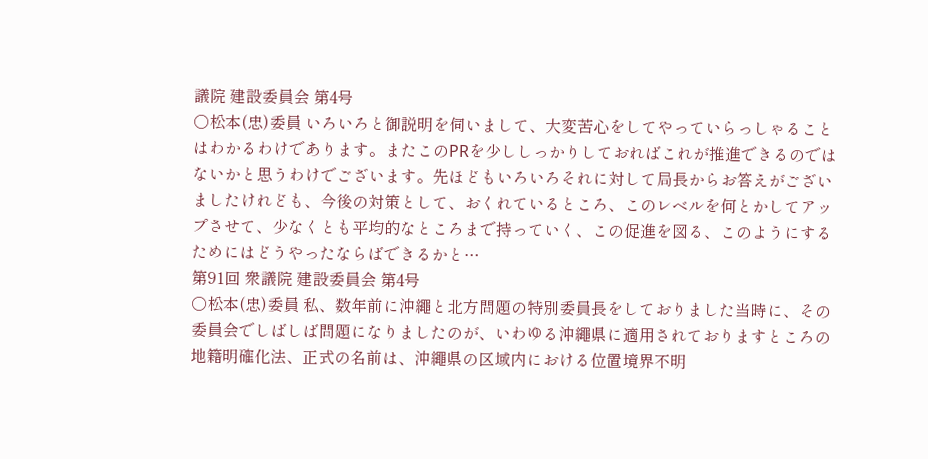議院 建設委員会 第4号
○松本(忠)委員 いろいろと御説明を伺いまして、大変苦心をしてやっていらっしゃることはわかるわけであります。またこのPRを少ししっかりしておればこれが推進できるのではないかと思うわけでございます。先ほどもいろいろそれに対して局長からお答えがございましたけれども、今後の対策として、おくれているところ、このレベルを何とかしてアップさせて、少なくとも平均的なところまで持っていく、この促進を図る、このようにするためにはどうやったならばできるかと…
第91回 衆議院 建設委員会 第4号
○松本(忠)委員 私、数年前に沖繩と北方問題の特別委員長をしておりました当時に、その委員会でしばしば問題になりましたのが、いわゆる沖繩県に適用されておりますところの地籍明確化法、正式の名前は、沖繩県の区域内における位置境界不明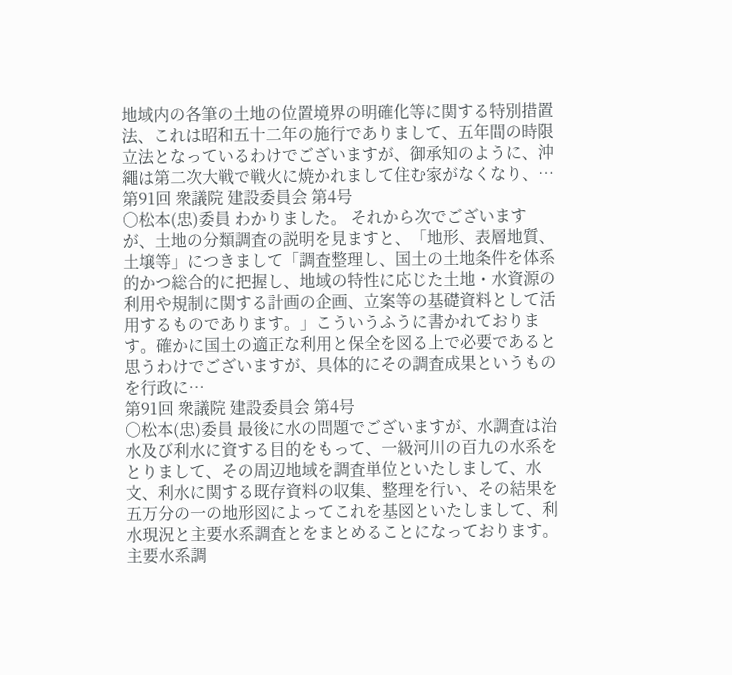地域内の各筆の土地の位置境界の明確化等に関する特別措置法、これは昭和五十二年の施行でありまして、五年間の時限立法となっているわけでございますが、御承知のように、沖繩は第二次大戦で戦火に焼かれまして住む家がなくなり、…
第91回 衆議院 建設委員会 第4号
○松本(忠)委員 わかりました。 それから次でございますが、土地の分類調査の説明を見ますと、「地形、表層地質、土壌等」につきまして「調査整理し、国土の土地条件を体系的かつ総合的に把握し、地域の特性に応じた土地・水資源の利用や規制に関する計画の企画、立案等の基礎資料として活用するものであります。」こういうふうに書かれております。確かに国土の適正な利用と保全を図る上で必要であると思うわけでございますが、具体的にその調査成果というものを行政に…
第91回 衆議院 建設委員会 第4号
○松本(忠)委員 最後に水の問題でございますが、水調査は治水及び利水に資する目的をもって、一級河川の百九の水系をとりまして、その周辺地域を調査単位といたしまして、水文、利水に関する既存資料の収集、整理を行い、その結果を五万分の一の地形図によってこれを基図といたしまして、利水現況と主要水系調査とをまとめることになっております。 主要水系調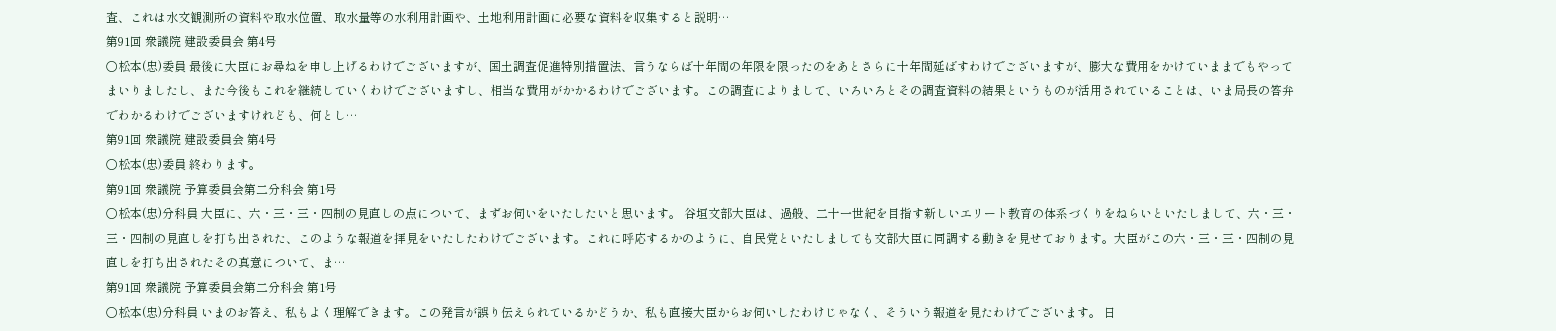査、これは水文観測所の資料や取水位置、取水量等の水利用計画や、土地利用計画に必要な資料を収集すると説明…
第91回 衆議院 建設委員会 第4号
○松本(忠)委員 最後に大臣にお尋ねを申し上げるわけでございますが、国土調査促進特別措置法、言うならば十年間の年限を限ったのをあとさらに十年間延ばすわけでございますが、膨大な費用をかけていままでもやってまいりましたし、また今後もこれを継続していくわけでございますし、相当な費用がかかるわけでございます。この調査によりまして、いろいろとその調査資料の結果というものが活用されていることは、いま局長の答弁でわかるわけでございますけれども、何とし…
第91回 衆議院 建設委員会 第4号
○松本(忠)委員 終わります。
第91回 衆議院 予算委員会第二分科会 第1号
○松本(忠)分科員 大臣に、六・三・三・四制の見直しの点について、まずお伺いをいたしたいと思います。 谷垣文部大臣は、過般、二十一世紀を目指す新しいエリート教育の体系づくりをねらいといたしまして、六・三・三・四制の見直しを打ち出された、このような報道を拝見をいたしたわけでございます。これに呼応するかのように、自民党といたしましても文部大臣に同調する動きを見せております。大臣がこの六・三・三・四制の見直しを打ち出されたその真意について、ま…
第91回 衆議院 予算委員会第二分科会 第1号
○松本(忠)分科員 いまのお答え、私もよく理解できます。この発言が誤り伝えられているかどうか、私も直接大臣からお伺いしたわけじゃなく、そういう報道を見たわけでございます。 日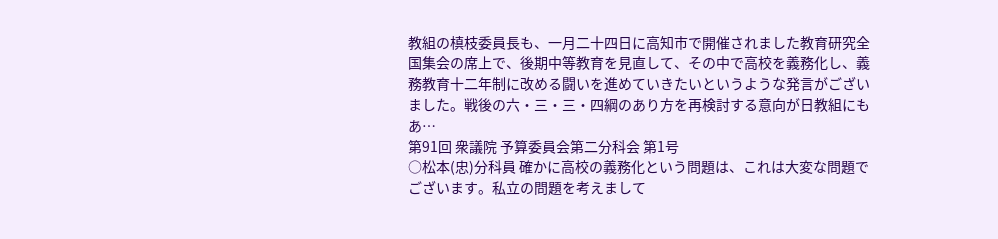教組の槙枝委員長も、一月二十四日に高知市で開催されました教育研究全国集会の席上で、後期中等教育を見直して、その中で高校を義務化し、義務教育十二年制に改める闘いを進めていきたいというような発言がございました。戦後の六・三・三・四綱のあり方を再検討する意向が日教組にもあ…
第91回 衆議院 予算委員会第二分科会 第1号
○松本(忠)分科員 確かに高校の義務化という問題は、これは大変な問題でございます。私立の問題を考えまして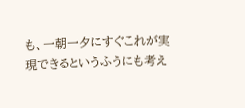も、一朝一夕にすぐこれが実現できるというふうにも考え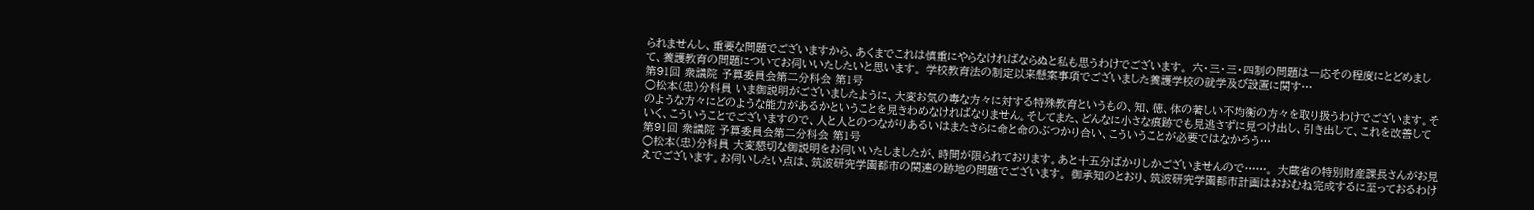られませんし、重要な問題でございますから、あくまでこれは慎重にやらなければならぬと私も思うわけでございます。 六・三・三・四制の問題は一応その程度にとどめまして、養護教育の問題についてお伺いいたしたいと思います。 学校教育法の制定以来懸案事項でございました養護学校の就学及び設置に関す…
第91回 衆議院 予算委員会第二分科会 第1号
○松本(忠)分科員 いま御説明がございましたように、大変お気の毒な方々に対する特殊教育というもの、知、徳、体の著しい不均衡の方々を取り扱うわけでございます。そのような方々にどのような能力があるかということを見きわめなければなりません。そしてまた、どんなに小さな痕跡でも見逃さずに見つけ出し、引き出して、これを改善していく、こういうことでございますので、人と人とのつながりあるいはまたさらに命と命のぶつかり合い、こういうことが必要ではなかろう…
第91回 衆議院 予算委員会第二分科会 第1号
○松本(忠)分科員 大変懇切な御説明をお伺いいたしましたが、時間が限られております。あと十五分ばかりしかございませんので……。 大蔵省の特別財産課長さんがお見えでございます。お伺いしたい点は、筑波研究学園都市の関連の跡地の問題でございます。 御承知のとおり、筑波研究学園都市計画はおおむね完成するに至っておるわけ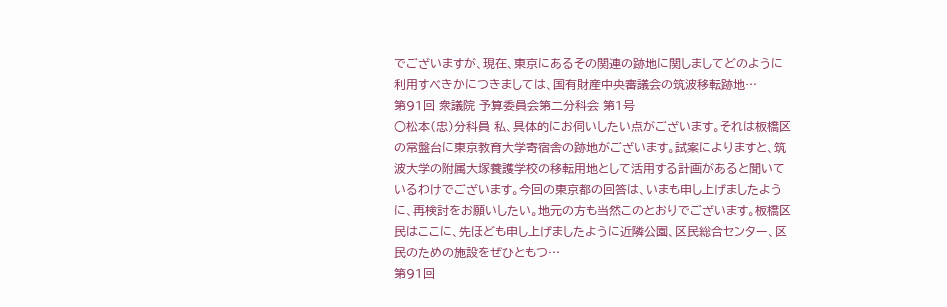でございますが、現在、東京にあるその関連の跡地に関しましてどのように利用すべきかにつきましては、国有財産中央審議会の筑波移転跡地…
第91回 衆議院 予算委員会第二分科会 第1号
○松本(忠)分科員 私、具体的にお伺いしたい点がございます。それは板橋区の常盤台に東京教育大学寄宿舎の跡地がございます。試案によりますと、筑波大学の附属大塚養護学校の移転用地として活用する計画があると聞いているわけでございます。今回の東京都の回答は、いまも申し上げましたように、再検討をお願いしたい。地元の方も当然このとおりでございます。板橋区民はここに、先ほども申し上げましたように近隣公園、区民総合センター、区民のための施設をぜひともつ…
第91回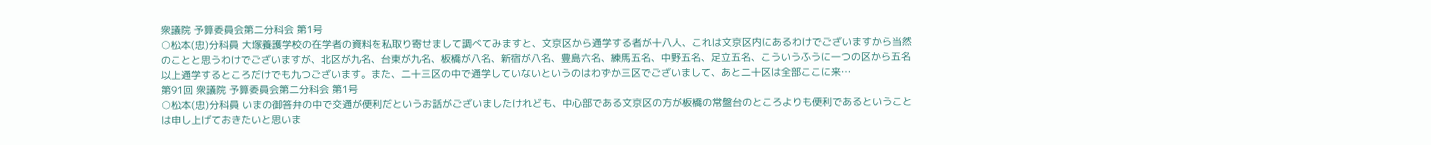衆議院 予算委員会第二分科会 第1号
○松本(忠)分科員 大塚養護学校の在学者の資料を私取り寄せまして調べてみますと、文京区から通学する者が十八人、これは文京区内にあるわけでございますから当然のことと思うわけでございますが、北区が九名、台東が九名、板橋が八名、新宿が八名、豊島六名、練馬五名、中野五名、足立五名、こういうふうに一つの区から五名以上通学するところだけでも九つございます。また、二十三区の中で通学していないというのはわずか三区でございまして、あと二十区は全部ここに来…
第91回 衆議院 予算委員会第二分科会 第1号
○松本(忠)分科員 いまの御答弁の中で交通が便利だというお話がございましたけれども、中心部である文京区の方が板橋の常盤台のところよりも便利であるということは申し上げておきたいと思いま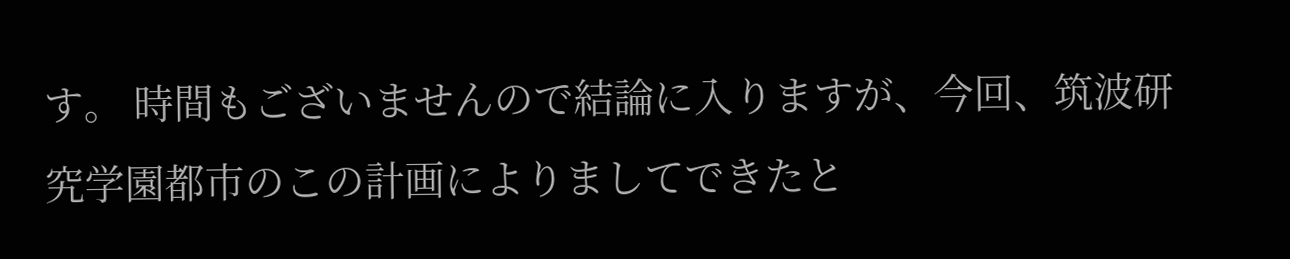す。 時間もございませんので結論に入りますが、今回、筑波研究学園都市のこの計画によりましてできたと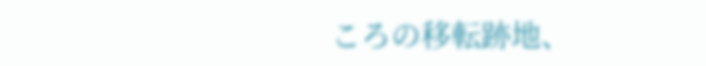ころの移転跡地、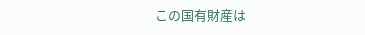この国有財産は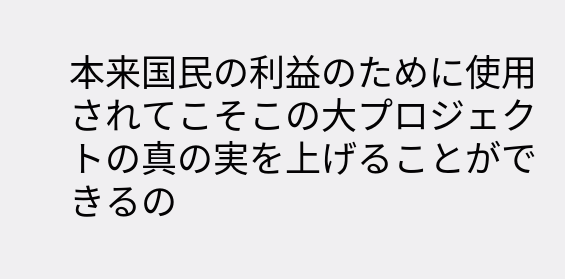本来国民の利益のために使用されてこそこの大プロジェクトの真の実を上げることができるの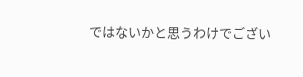ではないかと思うわけでござい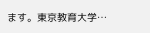ます。東京教育大学…